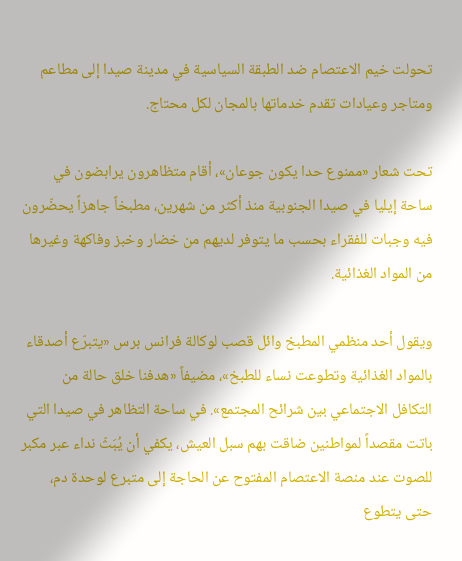تحولت خيم الاعتصام ضد الطبقة السياسية في مدينة صيدا إلى مطاعم ومتاجر وعيادات تقدم خدماتها بالمجان لكل محتاج.

تحت شعار «ممنوع حدا يكون جوعان»، أقام متظاهرون يرابضون في ساحة إيليا في صيدا الجنوبية منذ أكثر من شهرين، مطبخاً جاهزاً يحضّرون فيه وجبات للفقراء بحسب ما يتوفر لديهم من خضار وخبز وفاكهة وغيرها من المواد الغذائية.

ويقول أحد منظمي المطبخ وائل قصب لوكالة فرانس برس «يتبرّع أصدقاء بالمواد الغذائية وتطوعت نساء للطبخ»، مضيفاً «هدفنا خلق حالة من التكافل الاجتماعي بين شرائح المجتمع». في ساحة التظاهر في صيدا التي باتت مقصداً لمواطنين ضاقت بهم سبل العيش، يكفي أن يُبَثّ نداء عبر مكبر للصوت عند منصة الاعتصام المفتوح عن الحاجة إلى متبرع لوحدة دم، حتى يتطوع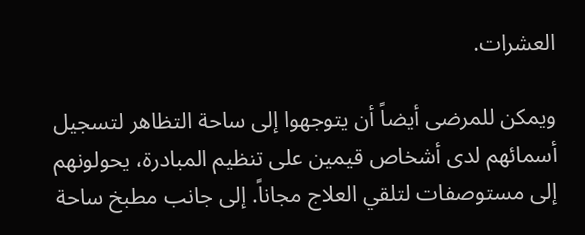العشرات.

ويمكن للمرضى أيضاً أن يتوجهوا إلى ساحة التظاهر لتسجيل أسمائهم لدى أشخاص قيمين على تنظيم المبادرة، يحولونهم إلى مستوصفات لتلقي العلاج مجاناً. إلى جانب مطبخ ساحة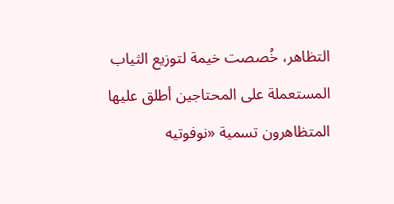التظاهر، خُصصت خيمة لتوزيع الثياب المستعملة على المحتاجين أطلق عليها المتظاهرون تسمية «نوفوتيه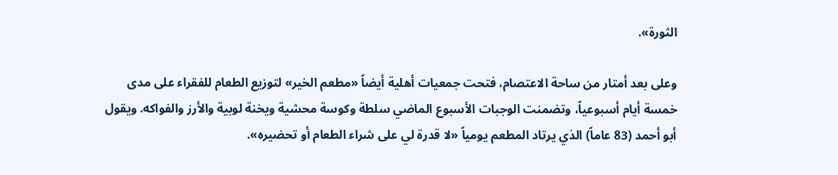الثورة».

وعلى بعد أمتار من ساحة الاعتصام، فتحت جمعيات أهلية أيضاً «مطعم الخير» لتوزيع الطعام للفقراء على مدى خمسة أيام أسبوعياً، وتضمنت الوجبات الأسبوع الماضي سلطة وكوسة محشية ويخنة لوبية والأرز والفواكه. ويقول أبو أحمد (83 عاماً) الذي يرتاد المطعم يومياً «لا قدرة لي على شراء الطعام أو تحضيره».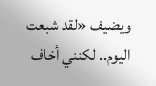ويضيف «لقد شبعت اليوم.. لكنني أخاف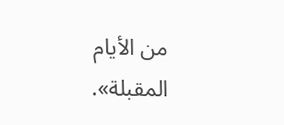من الأيام المقبلة».